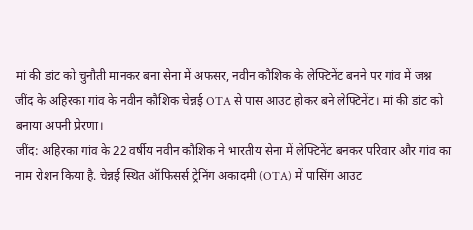मां की डांट को चुनौती मानकर बना सेना में अफसर, नवीन कौशिक के लेफ्टिनेंट बनने पर गांव में जश्न
जींद के अहिरका गांव के नवीन कौशिक चेन्नई OTA से पास आउट होकर बने लेफ्टिनेंट। मां की डांट को बनाया अपनी प्रेरणा।
जींद: अहिरका गांव के 22 वर्षीय नवीन कौशिक ने भारतीय सेना में लेफ्टिनेंट बनकर परिवार और गांव का नाम रोशन किया है. चेन्नई स्थित ऑफिसर्स ट्रेनिंग अकादमी (OTA) में पासिंग आउट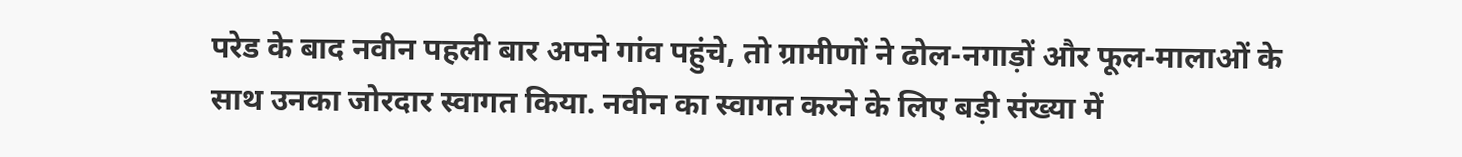परेड के बाद नवीन पहली बार अपने गांव पहुंचे, तो ग्रामीणों ने ढोल-नगाड़ों और फूल-मालाओं के साथ उनका जोरदार स्वागत किया. नवीन का स्वागत करने के लिए बड़ी संख्या में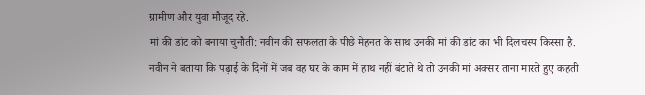ग्रामीण और युवा मौजूद रहे.
मां की डांट को बनाया चुनौती: नवीन की सफलता के पीछे मेहनत के साथ उनकी मां की डांट का भी दिलचस्प किस्सा है. नवीन ने बताया कि पढ़ाई के दिनों में जब वह घर के काम में हाथ नहीं बंटाते थे तो उनकी मां अक्सर ताना मारते हुए कहती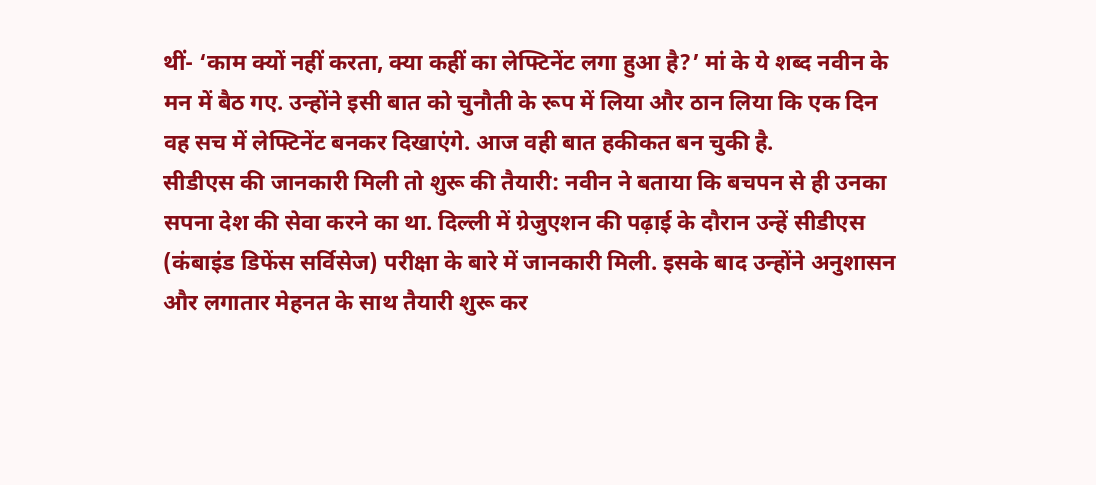थीं- ‘काम क्यों नहीं करता, क्या कहीं का लेफ्टिनेंट लगा हुआ है?’ मां के ये शब्द नवीन के मन में बैठ गए. उन्होंने इसी बात को चुनौती के रूप में लिया और ठान लिया कि एक दिन वह सच में लेफ्टिनेंट बनकर दिखाएंगे. आज वही बात हकीकत बन चुकी है.
सीडीएस की जानकारी मिली तो शुरू की तैयारी: नवीन ने बताया कि बचपन से ही उनका सपना देश की सेवा करने का था. दिल्ली में ग्रेजुएशन की पढ़ाई के दौरान उन्हें सीडीएस (कंबाइंड डिफेंस सर्विसेज) परीक्षा के बारे में जानकारी मिली. इसके बाद उन्होंने अनुशासन और लगातार मेहनत के साथ तैयारी शुरू कर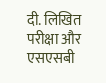दी. लिखित परीक्षा और एसएसबी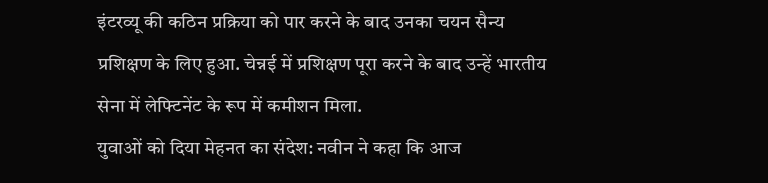इंटरव्यू की कठिन प्रक्रिया को पार करने के बाद उनका चयन सैन्य प्रशिक्षण के लिए हुआ. चेन्नई में प्रशिक्षण पूरा करने के बाद उन्हें भारतीय सेना में लेफ्टिनेंट के रूप में कमीशन मिला.
युवाओं को दिया मेहनत का संदेश: नवीन ने कहा कि आज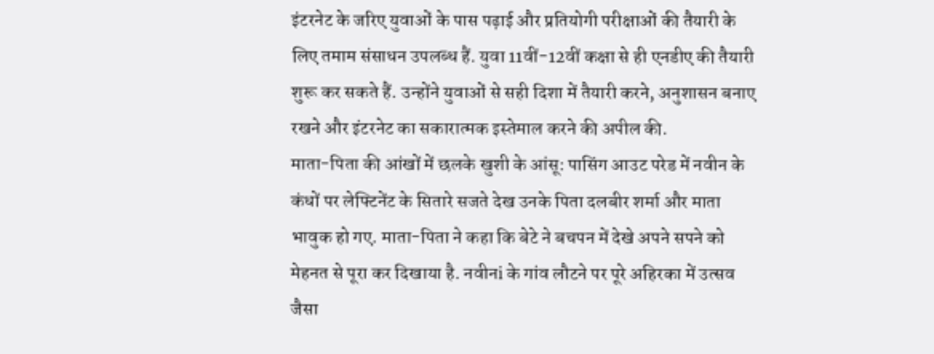इंटरनेट के जरिए युवाओं के पास पढ़ाई और प्रतियोगी परीक्षाओं की तैयारी के लिए तमाम संसाधन उपलब्ध हैं. युवा 11वीं-12वीं कक्षा से ही एनडीए की तैयारी शुरू कर सकते हैं. उन्होंने युवाओं से सही दिशा में तैयारी करने, अनुशासन बनाए रखने और इंटरनेट का सकारात्मक इस्तेमाल करने की अपील की.
माता-पिता की आंखों में छलके खुशी के आंसू: पासिंग आउट परेड में नवीन के कंधों पर लेफ्टिनेंट के सितारे सजते देख उनके पिता दलबीर शर्मा और माता भावुक हो गए. माता-पिता ने कहा कि बेटे ने बचपन में देखे अपने सपने को मेहनत से पूरा कर दिखाया है. नवीनi के गांव लौटने पर पूरे अहिरका में उत्सव जैसा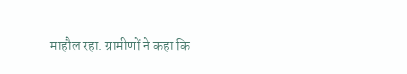माहौल रहा. ग्रामीणों ने कहा कि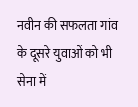नवीन की सफलता गांव के दूसरे युवाओं को भी सेना में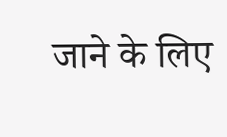जाने के लिए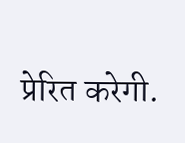प्रेरित करेगी.